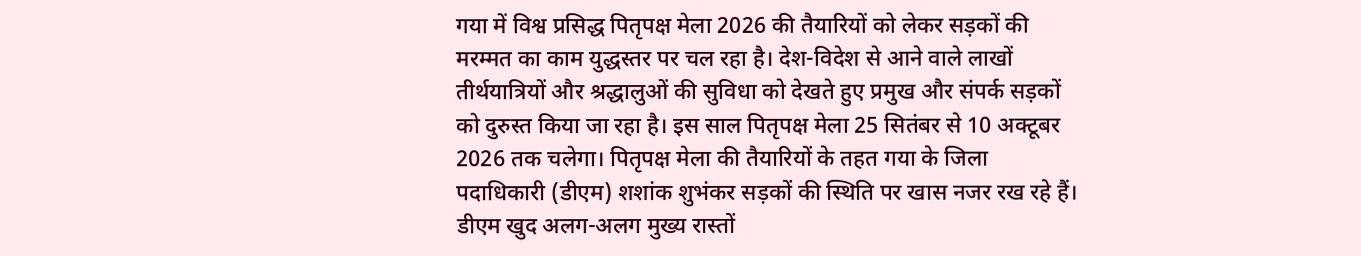गया में विश्व प्रसिद्ध पितृपक्ष मेला 2026 की तैयारियों को लेकर सड़कों की मरम्मत का काम युद्धस्तर पर चल रहा है। देश-विदेश से आने वाले लाखों तीर्थयात्रियों और श्रद्धालुओं की सुविधा को देखते हुए प्रमुख और संपर्क सड़कों को दुरुस्त किया जा रहा है। इस साल पितृपक्ष मेला 25 सितंबर से 10 अक्टूबर 2026 तक चलेगा। पितृपक्ष मेला की तैयारियों के तहत गया के जिला पदाधिकारी (डीएम) शशांक शुभंकर सड़कों की स्थिति पर खास नजर रख रहे हैं। डीएम खुद अलग-अलग मुख्य रास्तों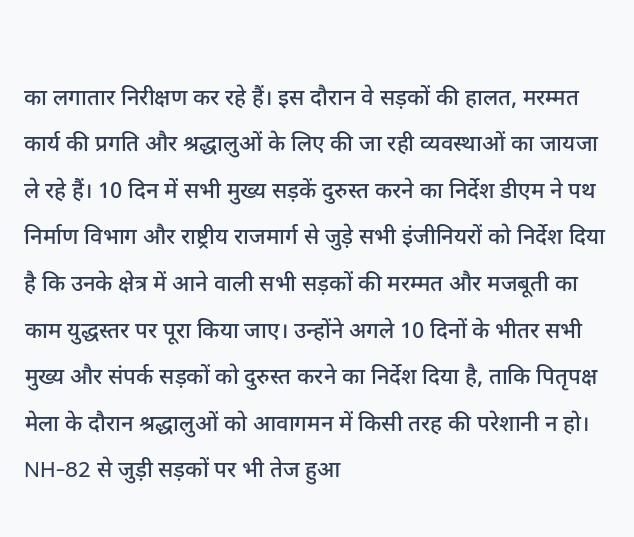का लगातार निरीक्षण कर रहे हैं। इस दौरान वे सड़कों की हालत, मरम्मत कार्य की प्रगति और श्रद्धालुओं के लिए की जा रही व्यवस्थाओं का जायजा ले रहे हैं। 10 दिन में सभी मुख्य सड़कें दुरुस्त करने का निर्देश डीएम ने पथ निर्माण विभाग और राष्ट्रीय राजमार्ग से जुड़े सभी इंजीनियरों को निर्देश दिया है कि उनके क्षेत्र में आने वाली सभी सड़कों की मरम्मत और मजबूती का काम युद्धस्तर पर पूरा किया जाए। उन्होंने अगले 10 दिनों के भीतर सभी मुख्य और संपर्क सड़कों को दुरुस्त करने का निर्देश दिया है, ताकि पितृपक्ष मेला के दौरान श्रद्धालुओं को आवागमन में किसी तरह की परेशानी न हो। NH-82 से जुड़ी सड़कों पर भी तेज हुआ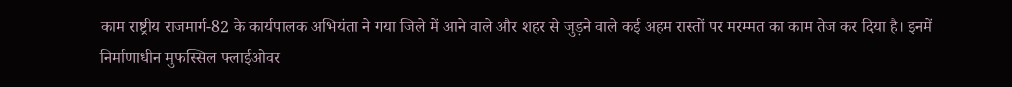काम राष्ट्रीय राजमार्ग-82 के कार्यपालक अभियंता ने गया जिले में आने वाले और शहर से जुड़ने वाले कई अहम रास्तों पर मरम्मत का काम तेज कर दिया है। इनमें निर्माणाधीन मुफस्सिल फ्लाईओवर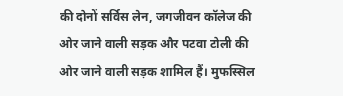की दोनों सर्विस लेन, जगजीवन कॉलेज की ओर जाने वाली सड़क और पटवा टोली की ओर जाने वाली सड़क शामिल हैं। मुफस्सिल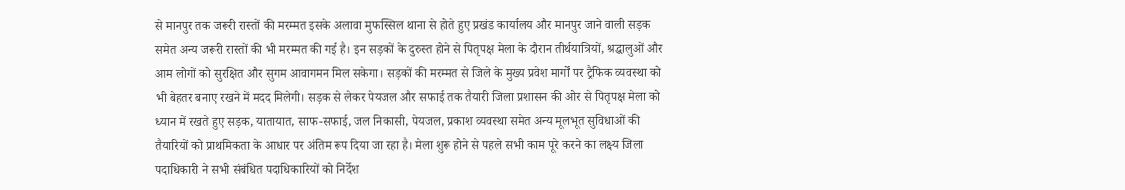से मानपुर तक जरूरी रास्तों की मरम्मत इसके अलावा मुफस्सिल थाना से होते हुए प्रखंड कार्यालय और मानपुर जाने वाली सड़क समेत अन्य जरूरी रास्तों की भी मरम्मत की गई है। इन सड़कों के दुरुस्त होने से पितृपक्ष मेला के दौरान तीर्थयात्रियों, श्रद्धालुओं और आम लोगों को सुरक्षित और सुगम आवागमन मिल सकेगा। सड़कों की मरम्मत से जिले के मुख्य प्रवेश मार्गों पर ट्रैफिक व्यवस्था को भी बेहतर बनाए रखने में मदद मिलेगी। सड़क से लेकर पेयजल और सफाई तक तैयारी जिला प्रशासन की ओर से पितृपक्ष मेला को ध्यान में रखते हुए सड़क, यातायात, साफ-सफाई, जल निकासी, पेयजल, प्रकाश व्यवस्था समेत अन्य मूलभूत सुविधाओं की तैयारियों को प्राथमिकता के आधार पर अंतिम रूप दिया जा रहा है। मेला शुरू होने से पहले सभी काम पूरे करने का लक्ष्य जिला पदाधिकारी ने सभी संबंधित पदाधिकारियों को निर्देश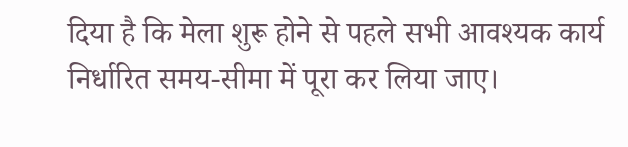दिया है कि मेला शुरू होने से पहले सभी आवश्यक कार्य निर्धारित समय-सीमा में पूरा कर लिया जाए।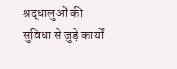श्रद्धालुओं की सुविधा से जुड़े कार्यों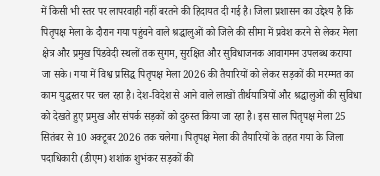में किसी भी स्तर पर लापरवाही नहीं बरतने की हिदायत दी गई है। जिला प्रशासन का उद्देश्य है कि पितृपक्ष मेला के दौरान गया पहुंचने वाले श्रद्धालुओं को जिले की सीमा में प्रवेश करने से लेकर मेला क्षेत्र और प्रमुख पिंडवेदी स्थलों तक सुगम, सुरक्षित और सुविधाजनक आवागमन उपलब्ध कराया जा सके। गया में विश्व प्रसिद्ध पितृपक्ष मेला 2026 की तैयारियों को लेकर सड़कों की मरम्मत का काम युद्धस्तर पर चल रहा है। देश-विदेश से आने वाले लाखों तीर्थयात्रियों और श्रद्धालुओं की सुविधा को देखते हुए प्रमुख और संपर्क सड़कों को दुरुस्त किया जा रहा है। इस साल पितृपक्ष मेला 25 सितंबर से 10 अक्टूबर 2026 तक चलेगा। पितृपक्ष मेला की तैयारियों के तहत गया के जिला पदाधिकारी (डीएम) शशांक शुभंकर सड़कों की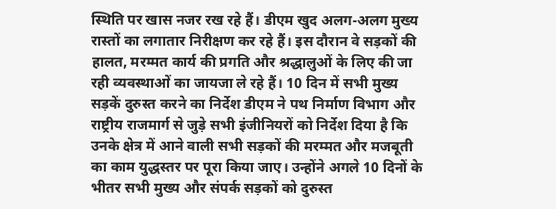स्थिति पर खास नजर रख रहे हैं। डीएम खुद अलग-अलग मुख्य रास्तों का लगातार निरीक्षण कर रहे हैं। इस दौरान वे सड़कों की हालत, मरम्मत कार्य की प्रगति और श्रद्धालुओं के लिए की जा रही व्यवस्थाओं का जायजा ले रहे हैं। 10 दिन में सभी मुख्य सड़कें दुरुस्त करने का निर्देश डीएम ने पथ निर्माण विभाग और राष्ट्रीय राजमार्ग से जुड़े सभी इंजीनियरों को निर्देश दिया है कि उनके क्षेत्र में आने वाली सभी सड़कों की मरम्मत और मजबूती का काम युद्धस्तर पर पूरा किया जाए। उन्होंने अगले 10 दिनों के भीतर सभी मुख्य और संपर्क सड़कों को दुरुस्त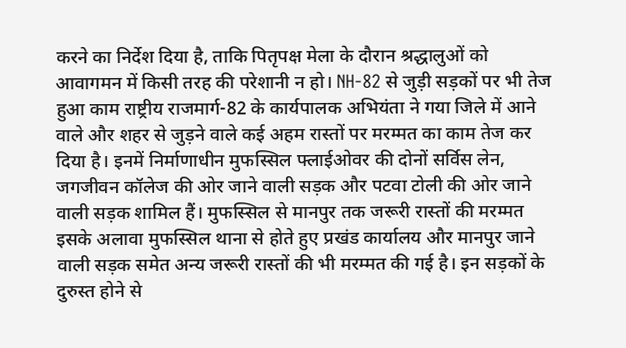करने का निर्देश दिया है, ताकि पितृपक्ष मेला के दौरान श्रद्धालुओं को आवागमन में किसी तरह की परेशानी न हो। NH-82 से जुड़ी सड़कों पर भी तेज हुआ काम राष्ट्रीय राजमार्ग-82 के कार्यपालक अभियंता ने गया जिले में आने वाले और शहर से जुड़ने वाले कई अहम रास्तों पर मरम्मत का काम तेज कर दिया है। इनमें निर्माणाधीन मुफस्सिल फ्लाईओवर की दोनों सर्विस लेन, जगजीवन कॉलेज की ओर जाने वाली सड़क और पटवा टोली की ओर जाने वाली सड़क शामिल हैं। मुफस्सिल से मानपुर तक जरूरी रास्तों की मरम्मत इसके अलावा मुफस्सिल थाना से होते हुए प्रखंड कार्यालय और मानपुर जाने वाली सड़क समेत अन्य जरूरी रास्तों की भी मरम्मत की गई है। इन सड़कों के दुरुस्त होने से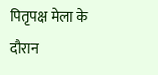पितृपक्ष मेला के दौरान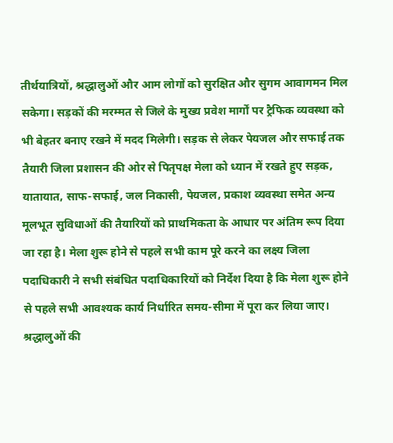तीर्थयात्रियों, श्रद्धालुओं और आम लोगों को सुरक्षित और सुगम आवागमन मिल सकेगा। सड़कों की मरम्मत से जिले के मुख्य प्रवेश मार्गों पर ट्रैफिक व्यवस्था को भी बेहतर बनाए रखने में मदद मिलेगी। सड़क से लेकर पेयजल और सफाई तक तैयारी जिला प्रशासन की ओर से पितृपक्ष मेला को ध्यान में रखते हुए सड़क, यातायात, साफ-सफाई, जल निकासी, पेयजल, प्रकाश व्यवस्था समेत अन्य मूलभूत सुविधाओं की तैयारियों को प्राथमिकता के आधार पर अंतिम रूप दिया जा रहा है। मेला शुरू होने से पहले सभी काम पूरे करने का लक्ष्य जिला पदाधिकारी ने सभी संबंधित पदाधिकारियों को निर्देश दिया है कि मेला शुरू होने से पहले सभी आवश्यक कार्य निर्धारित समय-सीमा में पूरा कर लिया जाए। श्रद्धालुओं की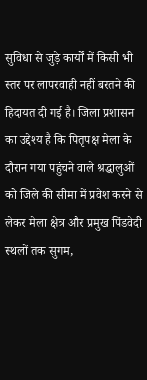सुविधा से जुड़े कार्यों में किसी भी स्तर पर लापरवाही नहीं बरतने की हिदायत दी गई है। जिला प्रशासन का उद्देश्य है कि पितृपक्ष मेला के दौरान गया पहुंचने वाले श्रद्धालुओं को जिले की सीमा में प्रवेश करने से लेकर मेला क्षेत्र और प्रमुख पिंडवेदी स्थलों तक सुगम,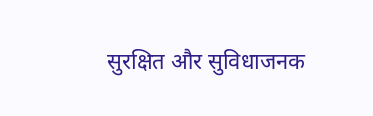सुरक्षित और सुविधाजनक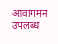आवागमन उपलब्ध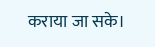कराया जा सके।